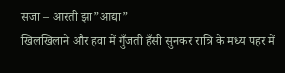सजा – आरती झा”आद्या”
खिलखिलाने और हवा में गुँजती हँसी सुनकर रात्रि के मध्य पहर में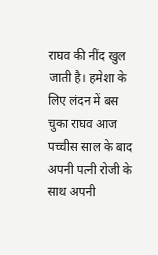राघव की नींद खुल जाती है। हमेशा के लिए लंदन में बस चुका राघव आज पच्चीस साल के बाद अपनी पत्नी रोजी के साथ अपनी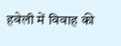हवेली में विवाह की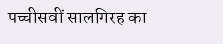पच्चीसवीं सालगिरह का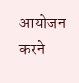आयोजन करने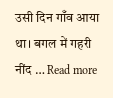उसी दिन गाँव आया था। बगल में गहरी नींद … Read more